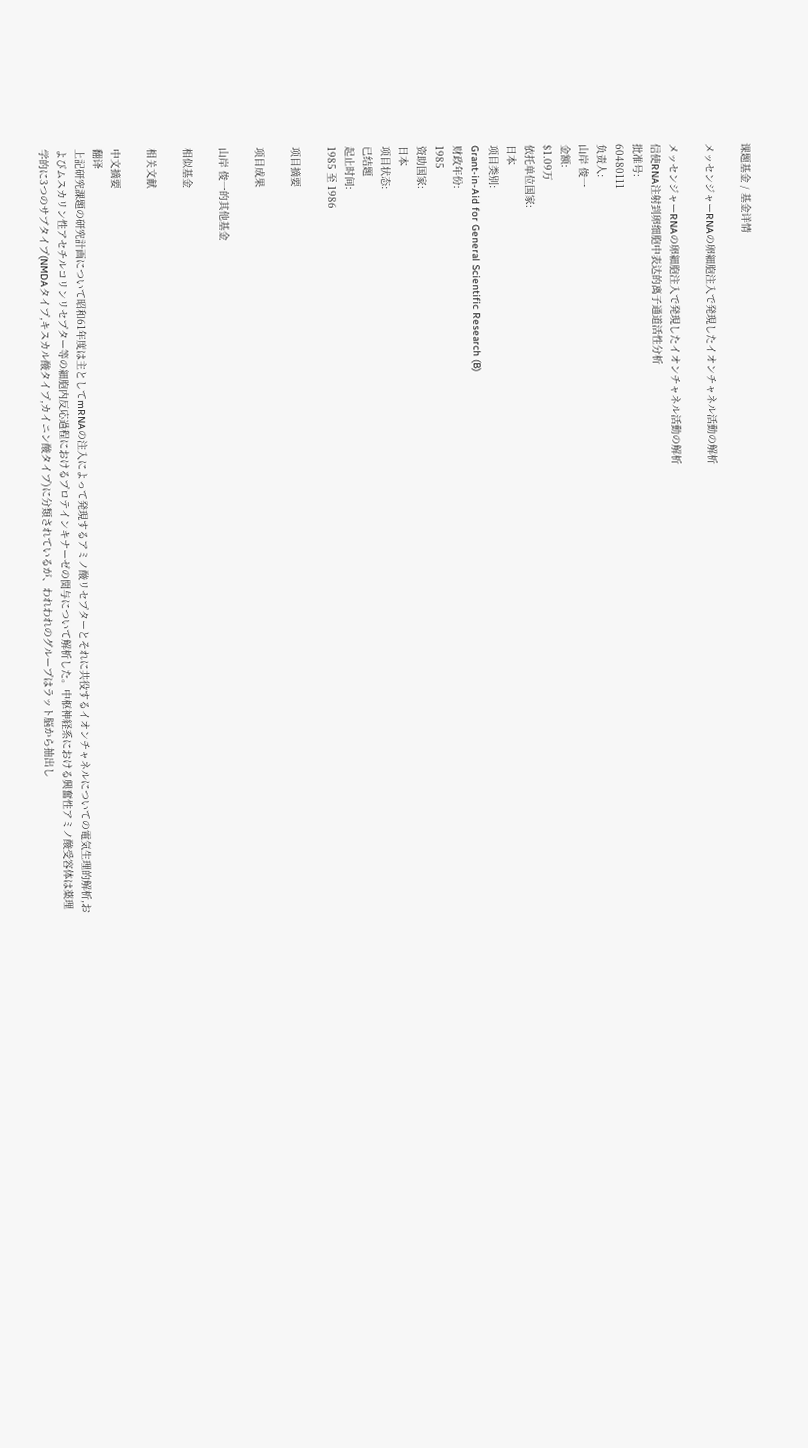课题基金 / 基金详情

メッセンジャーRNAの卵細胞注入で発現したイオンチャネル活動の解析

メッセンジャーRNAの卵細胞注入で発現したイオンチャネル活動の解析
信使RNA注射到卵细胞中表达的离子通道活性分析
批准号:
60480111
负责人:
山岸 俊一
金额:
$1.09万
依托单位国家:
日本
项目类别:
Grant-in-Aid for General Scientific Research (B)
财政年份:
1985
资助国家:
日本
项目状态:
已结题
起止时间:
1985 至 1986

项目摘要

项目成果

山岸 俊一的其他基金

相似基金

相关文献

中文摘要
翻译
上記研究課題の研究計画について昭和61年度は主としてmRNAの注入によって発現するアミノ酸リセプターとそれに共役するイオンチャネルについての電気生理的解析,およびムスカリン性アセチルコリンリセプター等の細胞内反応過程におけるプロテインキナーゼの関与について解析した。中枢神経系における興奮性アミノ酸受容体は薬理学的に3つのサブタイプ(NMDAタイプ,キスカル酸タイプ,カイニン酸タイプ)に分類されているが、われわれのグループはラット脳から抽出し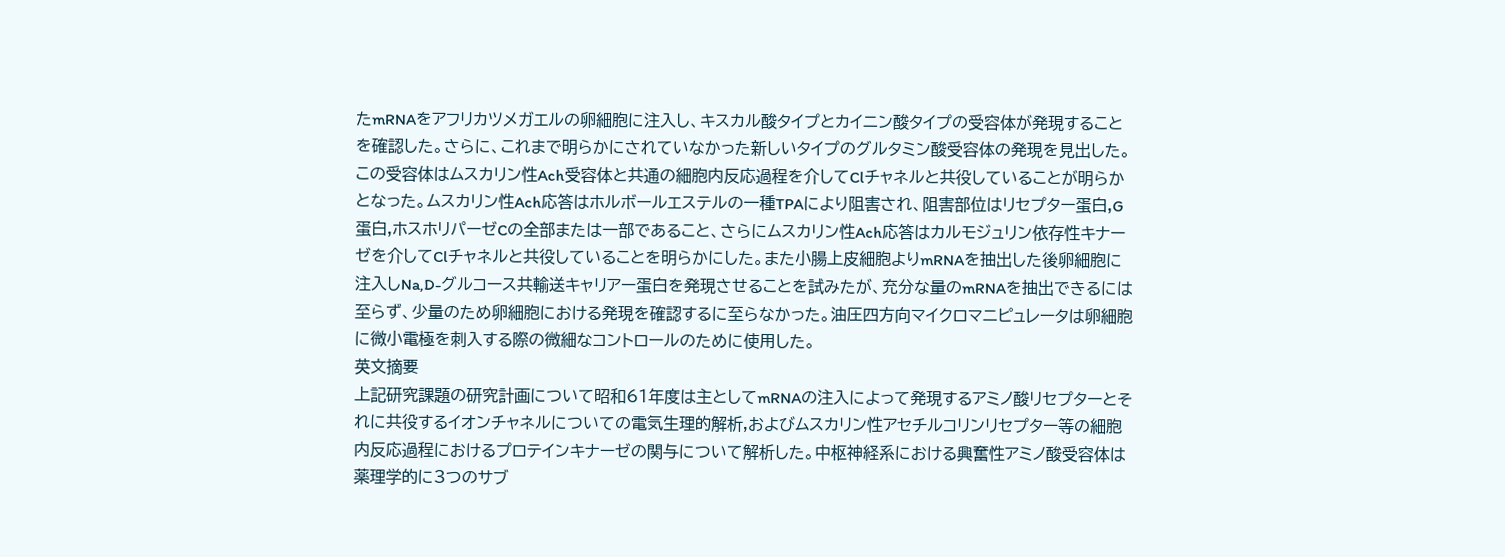たmRNAをアフリカツメガエルの卵細胞に注入し、キスカル酸タイプとカイニン酸タイプの受容体が発現することを確認した。さらに、これまで明らかにされていなかった新しいタイプのグルタミン酸受容体の発現を見出した。この受容体はムスカリン性Ach受容体と共通の細胞内反応過程を介してClチャネルと共役していることが明らかとなった。ムスカリン性Ach応答はホルボールエステルの一種TPAにより阻害され、阻害部位はリセプター蛋白,G蛋白,ホスホリパーゼCの全部または一部であること、さらにムスカリン性Ach応答はカルモジュリン依存性キナーゼを介してClチャネルと共役していることを明らかにした。また小腸上皮細胞よりmRNAを抽出した後卵細胞に注入しNa,D-グルコース共輸送キャリアー蛋白を発現させることを試みたが、充分な量のmRNAを抽出できるには至らず、少量のため卵細胞における発現を確認するに至らなかった。油圧四方向マイクロマニピュレータは卵細胞に微小電極を刺入する際の微細なコントロールのために使用した。
英文摘要
上記研究課題の研究計画について昭和61年度は主としてmRNAの注入によって発現するアミノ酸リセプターとそれに共役するイオンチャネルについての電気生理的解析,およびムスカリン性アセチルコリンリセプター等の細胞内反応過程におけるプロテインキナーゼの関与について解析した。中枢神経系における興奮性アミノ酸受容体は薬理学的に3つのサブ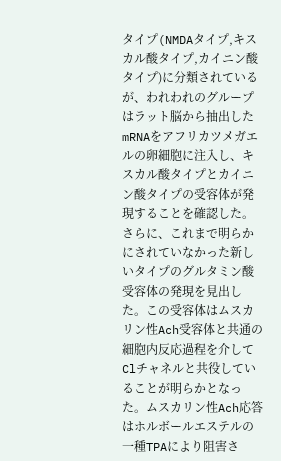タイプ(NMDAタイプ,キスカル酸タイプ,カイニン酸タイプ)に分類されているが、われわれのグループはラット脳から抽出したmRNAをアフリカツメガエルの卵細胞に注入し、キスカル酸タイプとカイニン酸タイプの受容体が発現することを確認した。さらに、これまで明らかにされていなかった新しいタイプのグルタミン酸受容体の発現を見出した。この受容体はムスカリン性Ach受容体と共通の細胞内反応過程を介してClチャネルと共役していることが明らかとなった。ムスカリン性Ach応答はホルボールエステルの一種TPAにより阻害さ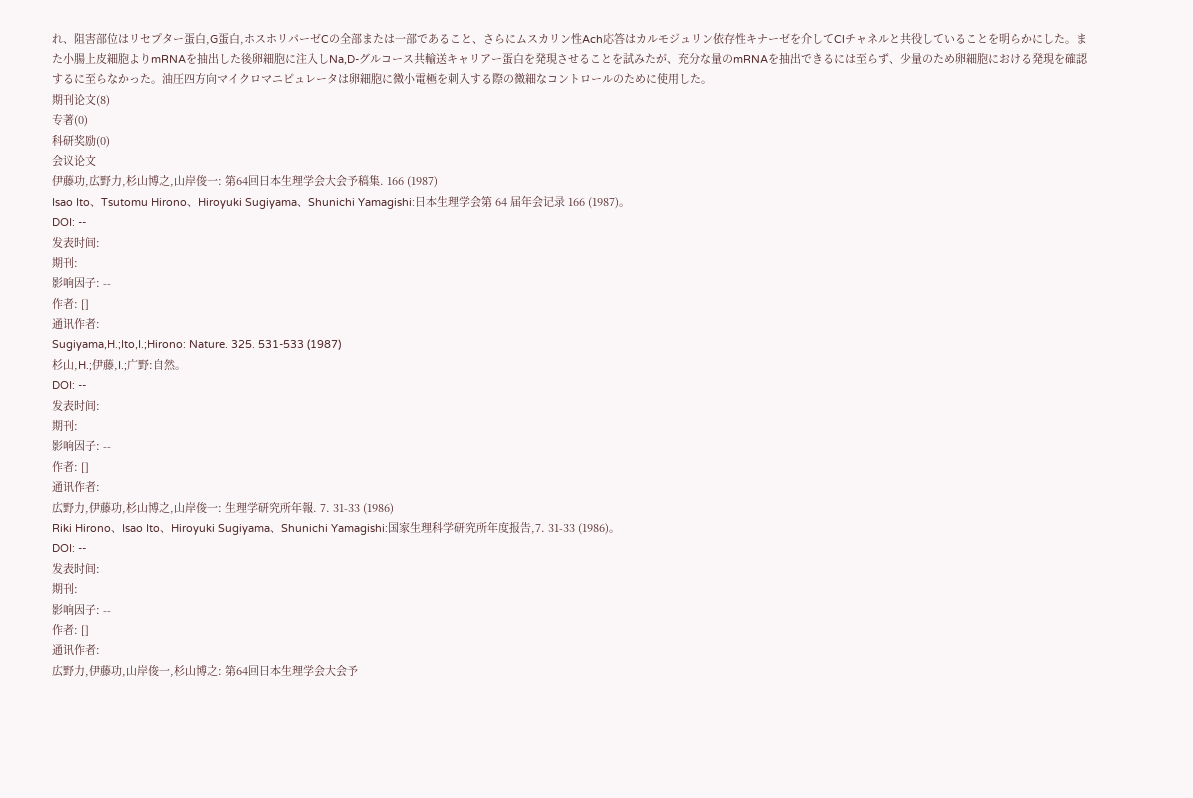れ、阻害部位はリセプター蛋白,G蛋白,ホスホリパーゼCの全部または一部であること、さらにムスカリン性Ach応答はカルモジュリン依存性キナーゼを介してClチャネルと共役していることを明らかにした。また小腸上皮細胞よりmRNAを抽出した後卵細胞に注入しNa,D-グルコース共輸送キャリアー蛋白を発現させることを試みたが、充分な量のmRNAを抽出できるには至らず、少量のため卵細胞における発現を確認するに至らなかった。油圧四方向マイクロマニピュレータは卵細胞に微小電極を刺入する際の微細なコントロールのために使用した。
期刊论文(8)
专著(0)
科研奖励(0)
会议论文
伊藤功,広野力,杉山博之,山岸俊一: 第64回日本生理学会大会予稿集. 166 (1987)
Isao Ito、Tsutomu Hirono、Hiroyuki Sugiyama、Shunichi Yamagishi:日本生理学会第 64 届年会记录 166 (1987)。
DOI: --
发表时间:
期刊:
影响因子: --
作者: []
通讯作者:
Sugiyama,H.;Ito,I.;Hirono: Nature. 325. 531-533 (1987)
杉山,H.;伊藤,I.;广野:自然。
DOI: --
发表时间:
期刊:
影响因子: --
作者: []
通讯作者:
広野力,伊藤功,杉山博之,山岸俊一: 生理学研究所年報. 7. 31-33 (1986)
Riki Hirono、Isao Ito、Hiroyuki Sugiyama、Shunichi Yamagishi:国家生理科学研究所年度报告,7. 31-33 (1986)。
DOI: --
发表时间:
期刊:
影响因子: --
作者: []
通讯作者:
広野力,伊藤功,山岸俊一,杉山博之: 第64回日本生理学会大会予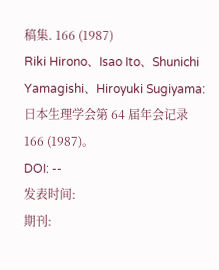稿集. 166 (1987)
Riki Hirono、Isao Ito、Shunichi Yamagishi、Hiroyuki Sugiyama:日本生理学会第 64 届年会记录 166 (1987)。
DOI: --
发表时间:
期刊: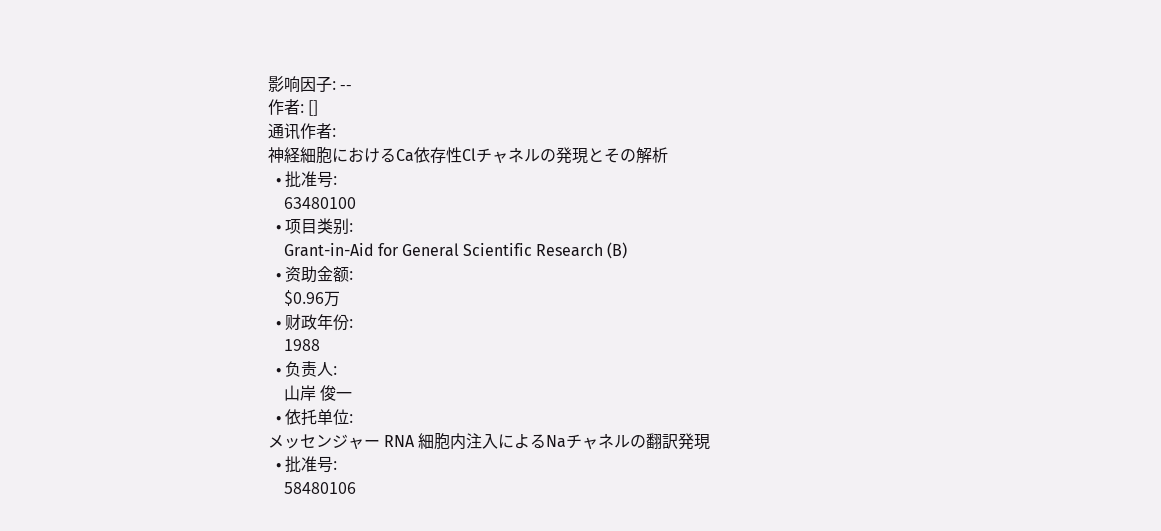影响因子: --
作者: []
通讯作者:
神経細胞におけるCa依存性Clチャネルの発現とその解析
  • 批准号:
    63480100
  • 项目类别:
    Grant-in-Aid for General Scientific Research (B)
  • 资助金额:
    $0.96万
  • 财政年份:
    1988
  • 负责人:
    山岸 俊一
  • 依托单位:
メッセンジャー RNA 細胞内注入によるNaチャネルの翻訳発現
  • 批准号:
    58480106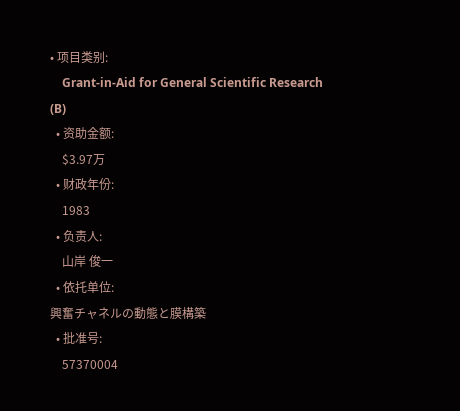• 项目类别:
    Grant-in-Aid for General Scientific Research (B)
  • 资助金额:
    $3.97万
  • 财政年份:
    1983
  • 负责人:
    山岸 俊一
  • 依托单位:
興奮チャネルの動態と膜構築
  • 批准号:
    57370004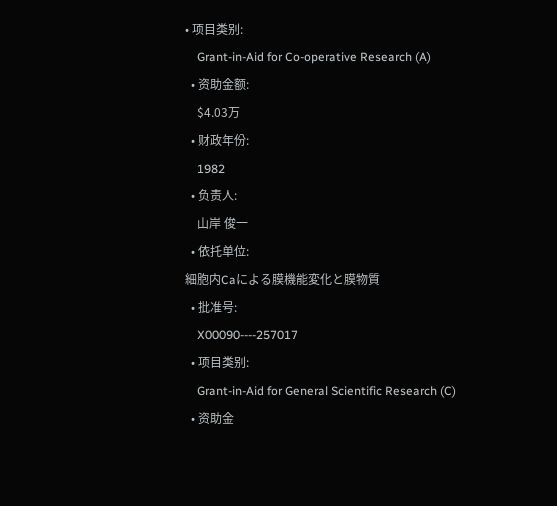• 项目类别:
    Grant-in-Aid for Co-operative Research (A)
  • 资助金额:
    $4.03万
  • 财政年份:
    1982
  • 负责人:
    山岸 俊一
  • 依托单位:
細胞内Caによる膜機能変化と膜物質
  • 批准号:
    X00090----257017
  • 项目类别:
    Grant-in-Aid for General Scientific Research (C)
  • 资助金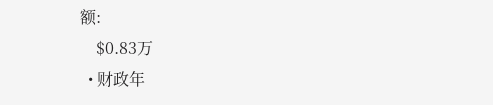额:
    $0.83万
  • 财政年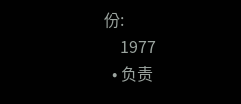份:
    1977
  • 负责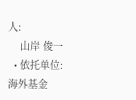人:
    山岸 俊一
  • 依托单位:
海外基金